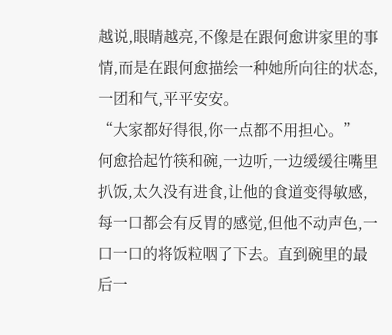越说,眼睛越亮,不像是在跟何愈讲家里的事情,而是在跟何愈描绘一种她所向往的状态,一团和气,平平安安。
“大家都好得很,你一点都不用担心。”
何愈拾起竹筷和碗,一边听,一边缓缓往嘴里扒饭,太久没有进食,让他的食道变得敏感,每一口都会有反胃的感觉,但他不动声色,一口一口的将饭粒咽了下去。直到碗里的最后一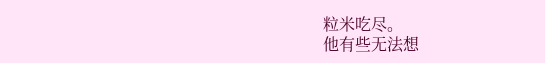粒米吃尽。
他有些无法想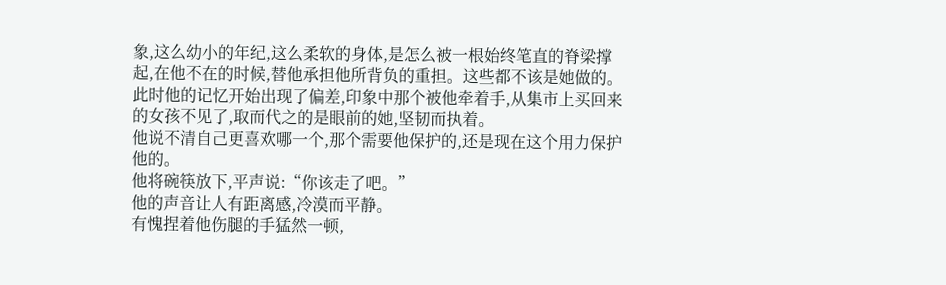象,这么幼小的年纪,这么柔软的身体,是怎么被一根始终笔直的脊梁撑起,在他不在的时候,替他承担他所背负的重担。这些都不该是她做的。此时他的记忆开始出现了偏差,印象中那个被他牵着手,从集市上买回来的女孩不见了,取而代之的是眼前的她,坚韧而执着。
他说不清自己更喜欢哪一个,那个需要他保护的,还是现在这个用力保护他的。
他将碗筷放下,平声说:“你该走了吧。”
他的声音让人有距离感,冷漠而平静。
有愧捏着他伤腿的手猛然一顿,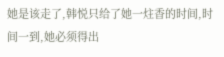她是该走了,韩悦只给了她一炷香的时间,时间一到,她必须得出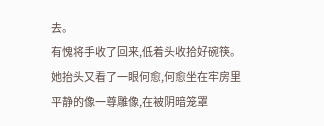去。
有愧将手收了回来,低着头收拾好碗筷。
她抬头又看了一眼何愈,何愈坐在牢房里平静的像一尊雕像,在被阴暗笼罩